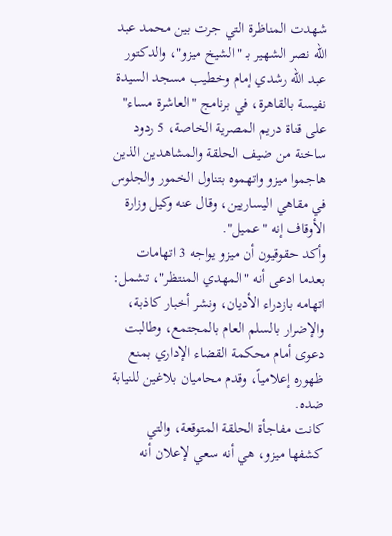شهدت المناظرة التي جرت بين محمد عبد الله نصر الشهير بـ "الشيخ ميزو"، والدكتور عبد الله رشدي إمام وخطيب مسجد السيدة نفيسة بالقاهرة، في برنامج "العاشرة مساء" على قناة دريم المصرية الخاصة، 5 ردود ساخنة من ضيف الحلقة والمشاهدين الذين هاجموا ميزو واتهموه بتناول الخمور والجلوس في مقاهي اليساريين، وقال عنه وكيل وزارة الأوقاف إنه "عميل".
وأكد حقوقيون أن ميزو يواجه 3 اتهامات بعدما ادعى أنه "المهدي المنتظر"، تشمل: اتهامه بازدراء الأديان، ونشر أخبار كاذبة، والإضرار بالسلم العام بالمجتمع، وطالبت دعوى أمام محكمة القضاء الإداري بمنع ظهوره إعلامياً، وقدم محاميان بلاغين للنيابة ضده.
كانت مفاجأة الحلقة المتوقعة، والتي كشفها ميزو، هي أنه سعي لإعلان أنه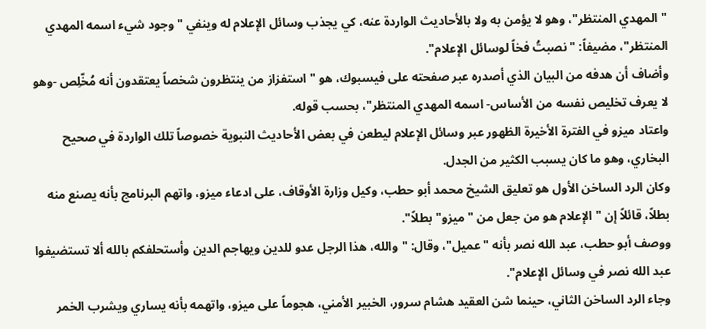"المهدي المنتظر"، وهو لا يؤمن به ولا بالأحاديث الواردة عنه، كي يجذب وسائل الإعلام له وينفي "وجود شيء اسمه المهدي المنتظر"، مضيفاً: "نصبتُ فخاً لوسائل الإعلام".
وأضاف أن هدفه من البيان الذي أصدره عبر صفحته على فيسبوك، هو "استفزاز من ينتظرون شخصاً يعتقدون أنه مُخّلِص -وهو لا يعرف تخليص نفسه من الأساس- اسمه المهدي المنتظر"، بحسب قوله.
واعتاد ميزو في الفترة الأخيرة الظهور عبر وسائل الإعلام ليطعن في بعض الأحاديث النبوية خصوصاً تلك الواردة في صحيح البخاري، وهو ما كان يسبب الكثير من الجدل.
وكان الرد الساخن الأول هو تعليق الشيخ محمد أبو حطب، وكيل وزارة الأوقاف، على ادعاء ميزو، واتهم البرنامج بأنه يصنع منه بطلاً، قائلاً إن "الإعلام هو من جعل من "ميزو" بطلاً".
ووصف أبو حطب، عبد الله نصر بأنه "عميل"، وقال: "والله، هذا الرجل عدو للدين ويهاجم الدين وأستحلفكم بالله ألا تستضيفوا عبد الله نصر في وسائل الإعلام".
وجاء الرد الساخن الثاني، حينما شن العقيد هشام سرور، الخبير الأمني، هجوماً على ميزو، واتهمه بأنه يساري ويشرب الخمر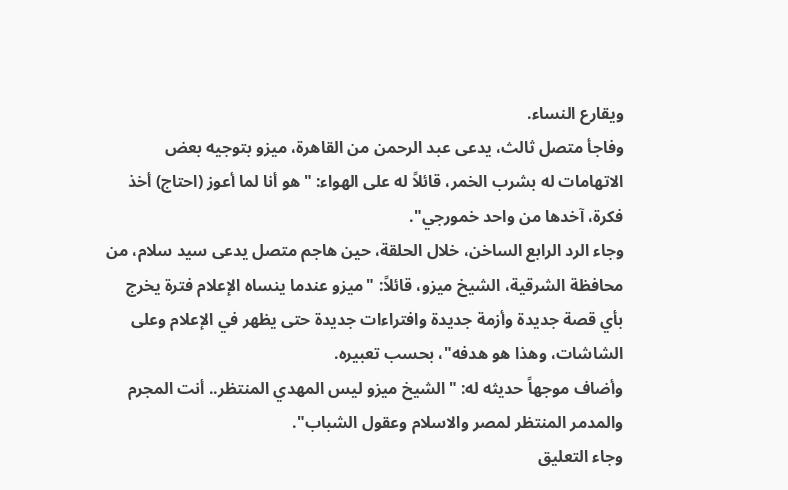ويقارع النساء.
وفاجأ متصل ثالث، يدعى عبد الرحمن من القاهرة، ميزو بتوجيه بعض الاتهامات له بشرب الخمر، قائلاً له على الهواء: "هو أنا لما أعوز (احتاج) أخذ فكرة، آخدها من واحد خمورجي".
وجاء الرد الرابع الساخن، خلال الحلقة، حين هاجم متصل يدعى سيد سلام، من محافظة الشرقية، الشيخ ميزو، قائلاً: "ميزو عندما ينساه الإعلام فترة يخرج بأي قصة جديدة وأزمة جديدة وافتراءات جديدة حتى يظهر في الإعلام وعلى الشاشات، وهذا هو هدفه"، بحسب تعبيره.
وأضاف موجهاً حديثه له: "الشيخ ميزو ليس المهدي المنتظر.. أنت المجرم والمدمر المنتظر لمصر والاسلام وعقول الشباب".
وجاء التعليق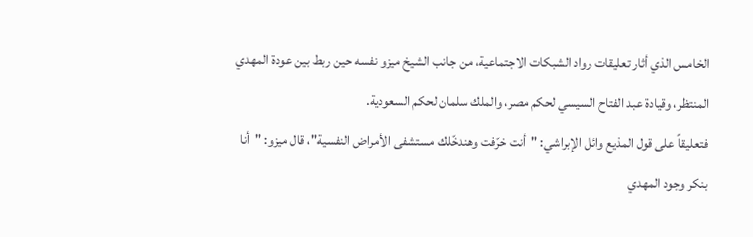الخامس الذي أثار تعليقات رواد الشبكات الاجتماعية، من جانب الشيخ ميزو نفسه حين ربط بين عودة المهدي المنتظر، وقيادة عبد الفتاح السيسي لحكم مصر، والملك سلمان لحكم السعودية.
فتعليقاً على قول المذيع وائل الإبراشي: "أنت خرّفت وهندخّلك مستشفى الأمراض النفسية"، قال ميزو: "أنا بنكر وجود المهدي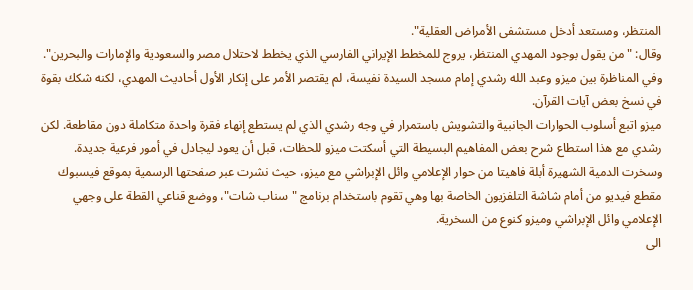المنتظر، ومستعد أدخل مستشفى الأمراض العقلية".
وقال: "من يقول بوجود المهدي المنتظر، يروج للمخطط الإيراني الفارسي الذي يخطط لاحتلال مصر والسعودية والإمارات والبحرين".
وفي المناظرة بين ميزو وعبد الله رشدي إمام مسجد السيدة نفيسة، لم يقتصر الأمر على إنكار الأول أحاديث المهدي، لكنه شكك بقوة في نسخ بعض آيات القرآن.
ميزو اتبع أسلوب الحوارات الجانبية والتشويش باستمرار في وجه رشدي الذي لم يستطع إنهاء فقرة واحدة متكاملة دون مقاطعة. لكن رشدي مع هذا استطاع شرح بعض المفاهيم البسيطة التي أسكتت ميزو للحظات، قبل أن يعود ليجادل في أمور فرعية جديدة.
وسخرت الدمية الشهيرة أبلة فاهيتا من حوار الإعلامي وائل الإبراشي مع ميزو، حيث نشرت عبر صفحتها الرسمية بموقع فيسبوك مقطع فيديو من أمام شاشة التلفزيون الخاصة بها وهي تقوم باستخدام برنامج "سناب شات"، ووضع قناعي القطة على وجهي الإعلامي وائل الإبراشي وميزو كنوع من السخرية.
الى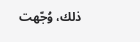ذلك، وُجّهت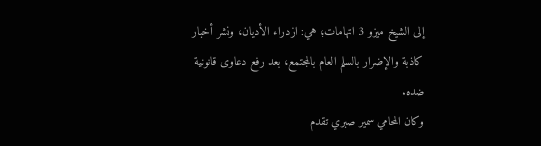إلى الشيخ ميزو 3 اتهامات؛ هي: ازدراء الأديان، ونشر أخبار كاذبة والإضرار بالسلم العام بالمجتمع، بعد رفع دعاوى قانونية ضده.
وكان المحامي سمير صبري تقدم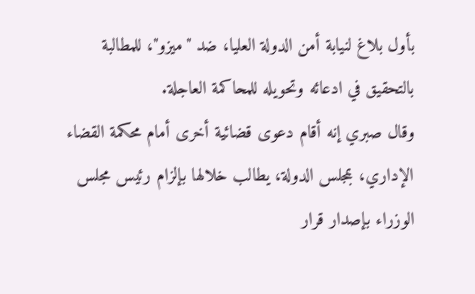بأول بلاغ لنيابة أمن الدولة العليا، ضد "ميزو"، للمطالبة بالتحقيق في ادعائه وتحويله للمحاكمة العاجلة.
وقال صبري إنه أقام دعوى قضائية أخرى أمام محكمة القضاء الإداري، بمجلس الدولة، يطالب خلالها بإلزام رئيس مجلس الوزراء بإصدار قرار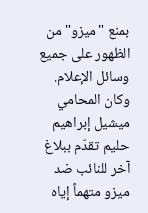بمنع "ميزو" من الظهور على جميع وسائل الإعلام.
وكان المحامي ميشيل إبراهيم حليم تقدّم ببلاغ آخر للنائب ضد ميزو متهماً إياه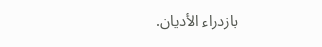بازدراء الأديان.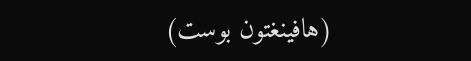(هافينغتون بوست)